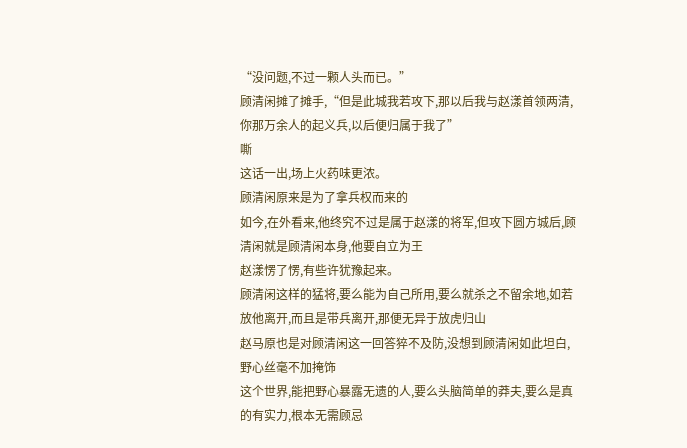“没问题,不过一颗人头而已。”
顾清闲摊了摊手,“但是此城我若攻下,那以后我与赵漾首领两清,你那万余人的起义兵,以后便归属于我了”
嘶
这话一出,场上火药味更浓。
顾清闲原来是为了拿兵权而来的
如今,在外看来,他终究不过是属于赵漾的将军,但攻下圆方城后,顾清闲就是顾清闲本身,他要自立为王
赵漾愣了愣,有些许犹豫起来。
顾清闲这样的猛将,要么能为自己所用,要么就杀之不留余地,如若放他离开,而且是带兵离开,那便无异于放虎归山
赵马原也是对顾清闲这一回答猝不及防,没想到顾清闲如此坦白,野心丝毫不加掩饰
这个世界,能把野心暴露无遗的人,要么头脑简单的莽夫,要么是真的有实力,根本无需顾忌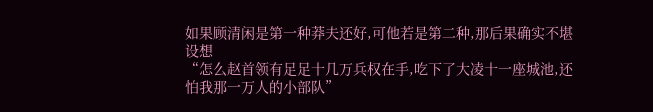如果顾清闲是第一种莽夫还好,可他若是第二种,那后果确实不堪设想
“怎么赵首领有足足十几万兵权在手,吃下了大凌十一座城池,还怕我那一万人的小部队”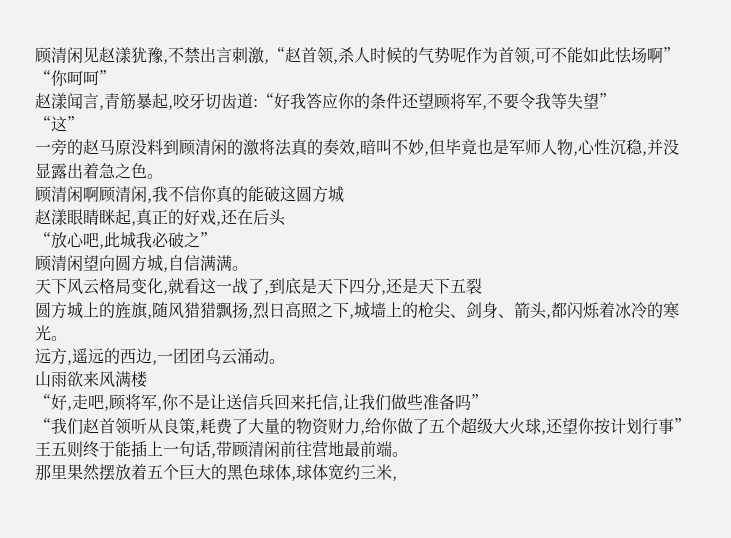顾清闲见赵漾犹豫,不禁出言刺激,“赵首领,杀人时候的气势呢作为首领,可不能如此怯场啊”
“你呵呵”
赵漾闻言,青筋暴起,咬牙切齿道:“好我答应你的条件还望顾将军,不要令我等失望”
“这”
一旁的赵马原没料到顾清闲的激将法真的奏效,暗叫不妙,但毕竟也是军师人物,心性沉稳,并没显露出着急之色。
顾清闲啊顾清闲,我不信你真的能破这圆方城
赵漾眼睛眯起,真正的好戏,还在后头
“放心吧,此城我必破之”
顾清闲望向圆方城,自信满满。
天下风云格局变化,就看这一战了,到底是天下四分,还是天下五裂
圆方城上的旌旗,随风猎猎飘扬,烈日高照之下,城墙上的枪尖、剑身、箭头,都闪烁着冰冷的寒光。
远方,遥远的西边,一团团乌云涌动。
山雨欲来风满楼
“好,走吧,顾将军,你不是让送信兵回来托信,让我们做些准备吗”
“我们赵首领听从良策,耗费了大量的物资财力,给你做了五个超级大火球,还望你按计划行事”
王五则终于能插上一句话,带顾清闲前往营地最前端。
那里果然摆放着五个巨大的黑色球体,球体宽约三米,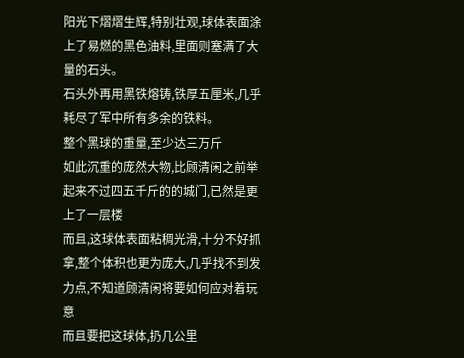阳光下熠熠生辉,特别壮观,球体表面涂上了易燃的黑色油料,里面则塞满了大量的石头。
石头外再用黑铁熔铸,铁厚五厘米,几乎耗尽了军中所有多余的铁料。
整个黑球的重量,至少达三万斤
如此沉重的庞然大物,比顾清闲之前举起来不过四五千斤的的城门,已然是更上了一层楼
而且,这球体表面粘稠光滑,十分不好抓拿,整个体积也更为庞大,几乎找不到发力点,不知道顾清闲将要如何应对着玩意
而且要把这球体,扔几公里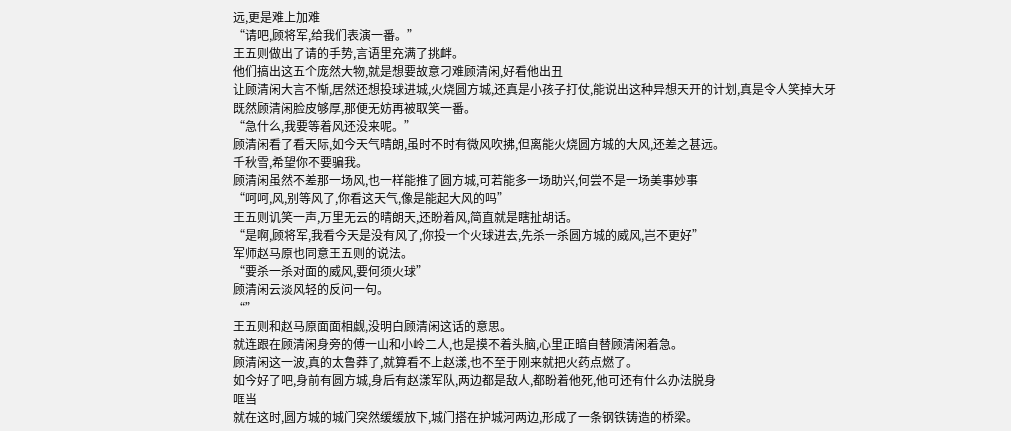远,更是难上加难
“请吧,顾将军,给我们表演一番。”
王五则做出了请的手势,言语里充满了挑衅。
他们搞出这五个庞然大物,就是想要故意刁难顾清闲,好看他出丑
让顾清闲大言不惭,居然还想投球进城,火烧圆方城,还真是小孩子打仗,能说出这种异想天开的计划,真是令人笑掉大牙
既然顾清闲脸皮够厚,那便无妨再被取笑一番。
“急什么,我要等着风还没来呢。”
顾清闲看了看天际,如今天气晴朗,虽时不时有微风吹拂,但离能火烧圆方城的大风,还差之甚远。
千秋雪,希望你不要骗我。
顾清闲虽然不差那一场风,也一样能推了圆方城,可若能多一场助兴,何尝不是一场美事妙事
“呵呵,风,别等风了,你看这天气,像是能起大风的吗”
王五则讥笑一声,万里无云的晴朗天,还盼着风,简直就是瞎扯胡话。
“是啊,顾将军,我看今天是没有风了,你投一个火球进去,先杀一杀圆方城的威风,岂不更好”
军师赵马原也同意王五则的说法。
“要杀一杀对面的威风,要何须火球”
顾清闲云淡风轻的反问一句。
“”
王五则和赵马原面面相觑,没明白顾清闲这话的意思。
就连跟在顾清闲身旁的傅一山和小岭二人,也是摸不着头脑,心里正暗自替顾清闲着急。
顾清闲这一波,真的太鲁莽了,就算看不上赵漾,也不至于刚来就把火药点燃了。
如今好了吧,身前有圆方城,身后有赵漾军队,两边都是敌人,都盼着他死,他可还有什么办法脱身
哐当
就在这时,圆方城的城门突然缓缓放下,城门搭在护城河两边,形成了一条钢铁铸造的桥梁。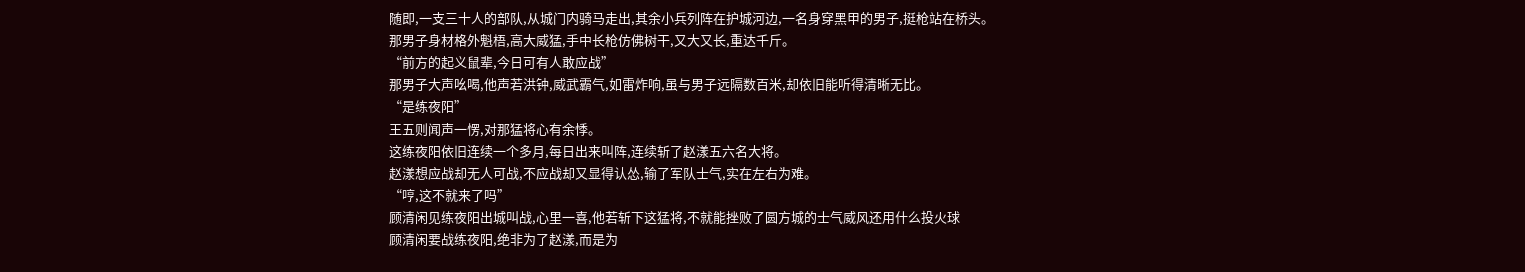随即,一支三十人的部队,从城门内骑马走出,其余小兵列阵在护城河边,一名身穿黑甲的男子,挺枪站在桥头。
那男子身材格外魁梧,高大威猛,手中长枪仿佛树干,又大又长,重达千斤。
“前方的起义鼠辈,今日可有人敢应战”
那男子大声吆喝,他声若洪钟,威武霸气,如雷炸响,虽与男子远隔数百米,却依旧能听得清晰无比。
“是练夜阳”
王五则闻声一愣,对那猛将心有余悸。
这练夜阳依旧连续一个多月,每日出来叫阵,连续斩了赵漾五六名大将。
赵漾想应战却无人可战,不应战却又显得认怂,输了军队士气,实在左右为难。
“哼,这不就来了吗”
顾清闲见练夜阳出城叫战,心里一喜,他若斩下这猛将,不就能挫败了圆方城的士气威风还用什么投火球
顾清闲要战练夜阳,绝非为了赵漾,而是为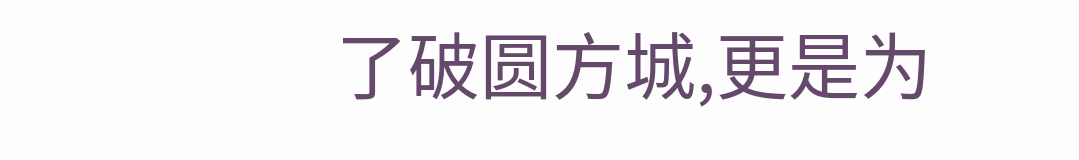了破圆方城,更是为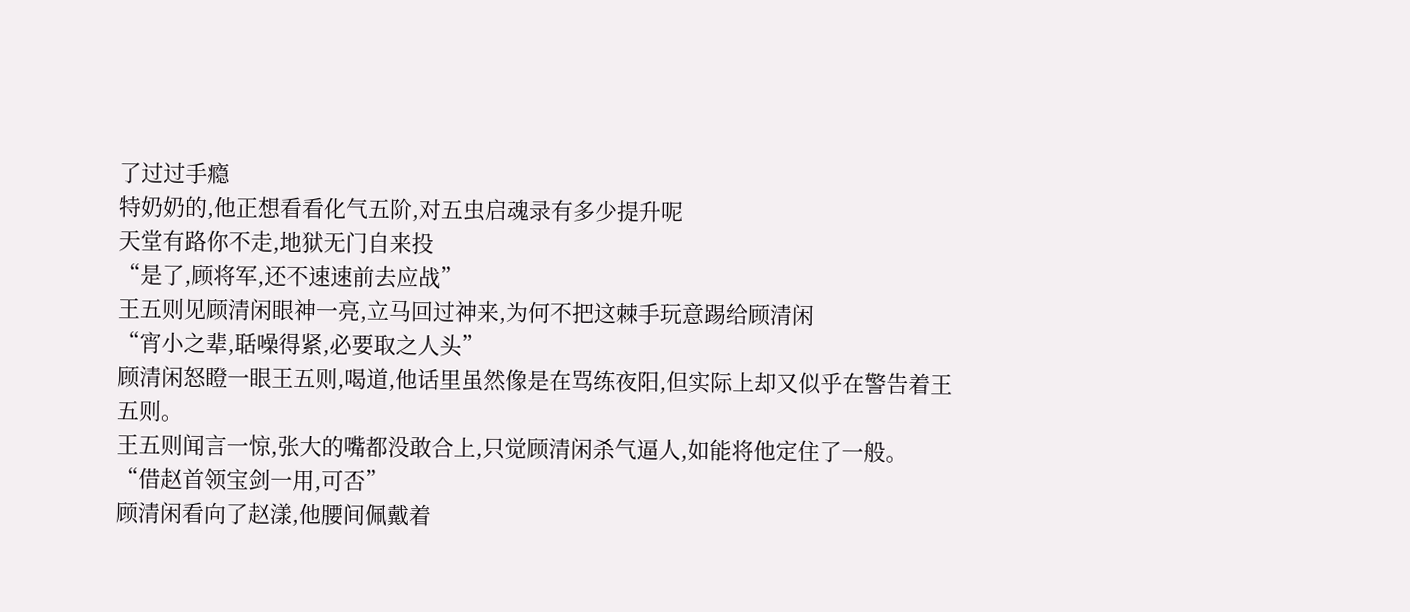了过过手瘾
特奶奶的,他正想看看化气五阶,对五虫启魂录有多少提升呢
天堂有路你不走,地狱无门自来投
“是了,顾将军,还不速速前去应战”
王五则见顾清闲眼神一亮,立马回过神来,为何不把这棘手玩意踢给顾清闲
“宵小之辈,聒噪得紧,必要取之人头”
顾清闲怒瞪一眼王五则,喝道,他话里虽然像是在骂练夜阳,但实际上却又似乎在警告着王五则。
王五则闻言一惊,张大的嘴都没敢合上,只觉顾清闲杀气逼人,如能将他定住了一般。
“借赵首领宝剑一用,可否”
顾清闲看向了赵漾,他腰间佩戴着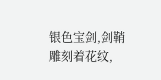银色宝剑,剑鞘雕刻着花纹,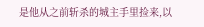是他从之前斩杀的城主手里捡来,以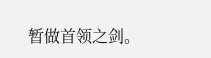暂做首领之剑。